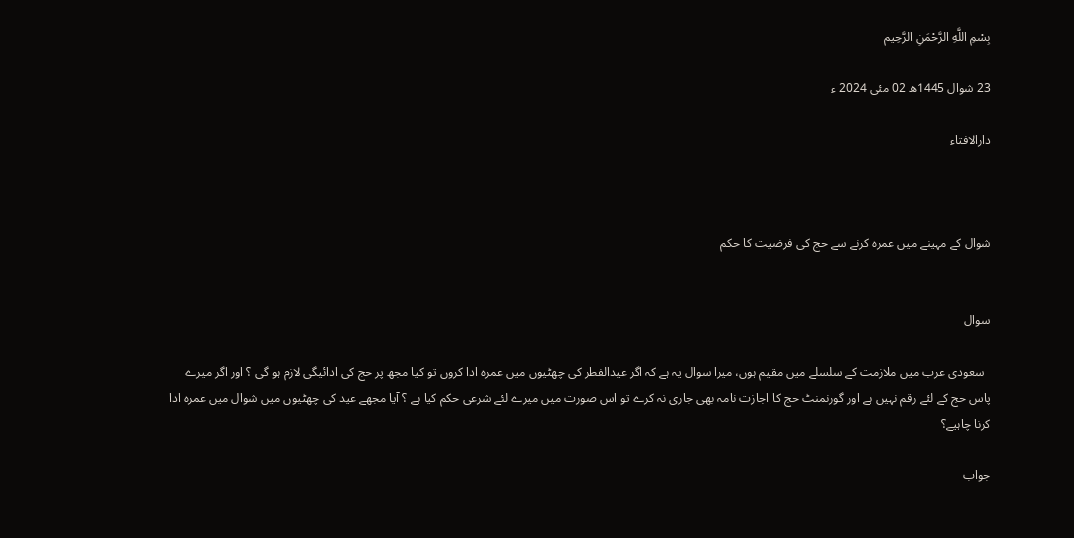بِسْمِ اللَّهِ الرَّحْمَنِ الرَّحِيم

23 شوال 1445ھ 02 مئی 2024 ء

دارالافتاء



شوال کے مہینے میں عمرہ کرنے سے حج کی فرضیت کا حکم


سوال

  سعودی عرب میں ملازمت کے سلسلے میں مقیم ہوں، میرا سوال یہ ہے کہ اگر عیدالفطر کی چھٹیوں میں عمرہ ادا کروں تو کیا مجھ پر حج کی ادائیگی لازم ہو گی ؟ اور اگر میرے پاس حج کے لئے رقم نہیں ہے اور گورنمنٹ حج کا اجازت نامہ بھی جاری نہ کرے تو اس صورت میں میرے لئے شرعی حکم کیا ہے ؟ آیا مجھے عید کی چھٹیوں میں شوال میں عمرہ ادا کرنا چاہیے؟

جواب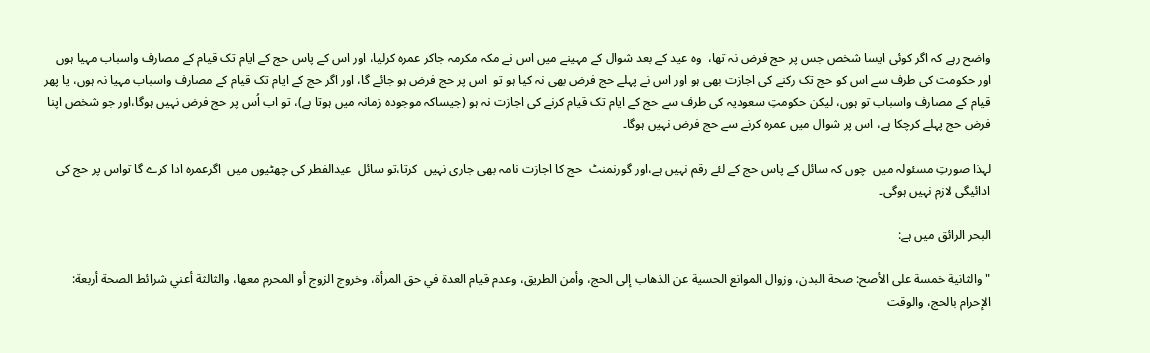واضح رہے کہ اگر کوئی ایسا شخص جس پر حج فرض نہ تھا،  وہ عید کے بعد شوال کے مہینے میں اس نے مکہ مکرمہ جاکر عمرہ کرلیا، اور اس کے پاس حج کے ایام تک قیام کے مصارف واسباب مہیا ہوں اور حکومت کی طرف سے اس کو حج تک رکنے کی اجازت بھی ہو اور اس نے پہلے حج فرض بھی نہ کیا ہو تو  اس پر حج فرض ہو جائے گا، اور اگر حج کے ایام تک قیام کے مصارف واسباب مہیا نہ ہوں، یا پھر قیام کے مصارف واسباب تو ہوں، لیکن حکومتِ سعودیہ کی طرف سے حج کے ایام تک قیام کرنے کی اجازت نہ ہو (جیساکہ موجودہ زمانہ میں ہوتا ہے)، تو اب اُس پر حج فرض نہیں ہوگا،اور جو شخص اپنا فرض حج پہلے کرچکا ہے، اس پر شوال میں عمرہ کرنے سے حج فرض نہیں ہوگا۔

لہذا صورتِ مسئولہ میں  چوں کہ سائل کے پاس حج کے لئے رقم نہیں ہے،اور گورنمنٹ  حج کا اجازت نامہ بھی جاری نہیں  کرتا،تو سائل  عیدالفطر کی چھٹیوں میں  اگرعمرہ ادا کرے گا تواس پر حج کی ادائیگی لازم نہیں ہوگی۔

البحر الرائق میں ہے:

"والثانية خمسة على الأصح: صحة البدن، وزوال الموانع الحسية عن الذهاب إلى الحج، وأمن الطريق، وعدم قيام العدة في حق المرأة، وخروج الزوج أو المحرم معها، والثالثة أعني شرائط الصحة أربعة: الإحرام بالحج، والوقت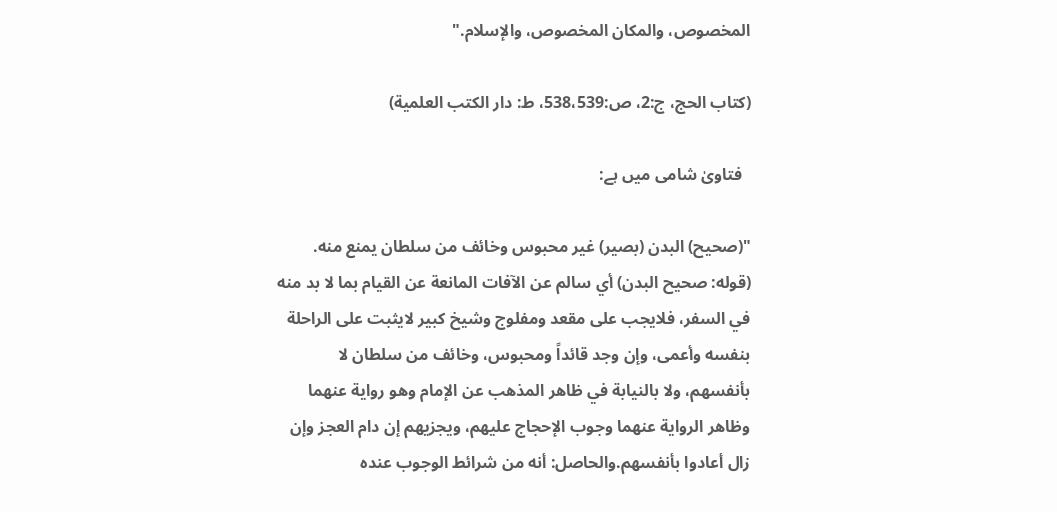المخصوص، والمكان المخصوص، والإسلام."

(کتاب الحج، ج:2، ص:538،539، ط: دار الکتب العلمیة)

  فتاویٰ شامی میں ہے:

"(صحيح) البدن (بصير) غير محبوس وخائف من سلطان يمنع منه. (قوله: صحيح البدن) أي سالم عن الآفات المانعة عن القيام بما لا بد منه في السفر، فلايجب على مقعد ومفلوج وشيخ كبير لايثبت على الراحلة بنفسه وأعمى، وإن وجد قائداً ومحبوس، وخائف من سلطان لا بأنفسهم، ولا بالنيابة في ظاهر المذهب عن الإمام وهو رواية عنهما وظاهر الرواية عنهما وجوب الإحجاج عليهم، ويجزيهم إن دام العجز وإن زال أعادوا بأنفسهم.والحاصل: أنه من شرائط الوجوب عنده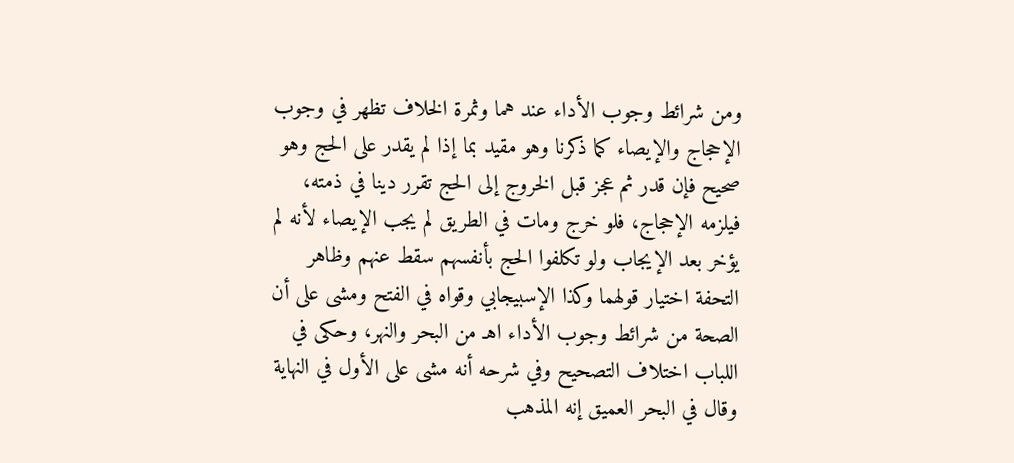ومن شرائط وجوب الأداء عند هما وثمرة الخلاف تظهر في وجوب الإحجاج والإيصاء كما ذكرنا وهو مقيد بما إذا لم يقدر على الحج وهو صحيح فإن قدر ثم عجز قبل الخروج إلى الحج تقرر دينا في ذمته، فيلزمه الإحجاج، فلو خرج ومات في الطريق لم يجب الإيصاء لأنه لم يؤخر بعد الإيجاب ولو تكلفوا الحج بأنفسهم سقط عنهم وظاهر التحفة اختيار قولهما وكذا الإسبيجابي وقواه في الفتح ومشى على أن الصحة من شرائط وجوب الأداء اهـ من البحر والنهر، وحكى في اللباب اختلاف التصحيح وفي شرحه أنه مشى على الأول في النهاية وقال في البحر العميق إنه المذهب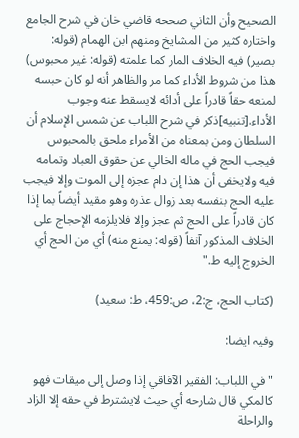الصحيح وأن الثاني صححه قاضي خان في شرح الجامع واختاره كثير من المشايخ ومنهم ابن الهمام (قوله: بصير) فيه الخلاف المار كما علمته (قوله: غير محبوس) هذا من شروط الأداء كما مر والظاهر أنه لو كان حبسه لمنعه حقاً قادراً على أدائه لايسقط عنه وجوب الأداء.[تنبيه]ذكر في شرح اللباب عن شمس الإسلام أن السلطان ومن بمعناه من الأمراء ملحق بالمحبوس فيجب الحج في ماله الخالي عن حقوق العباد وتمامه فيه ولايخفى أن هذا إن دام عجزه إلى الموت وإلا فيجب عليه الحج بنفسه بعد زوال عذره وهو مقيد أيضاً بما إذا كان قادراً على الحج ثم عجز وإلا فلايلزمه الإحجاج على الخلاف المذكور آنفاً (قوله: يمنع منه) أي من الحج أي الخروج إليه ط."

(كتاب الحج، ج:2، ص:459، ط: سعید)

وفیہ ایضا:

"في اللباب: الفقير الآفاقي إذا وصل إلى ميقات فهو كالمكي قال شارحه أي حيث لايشترط في حقه إلا الزاد والراحلة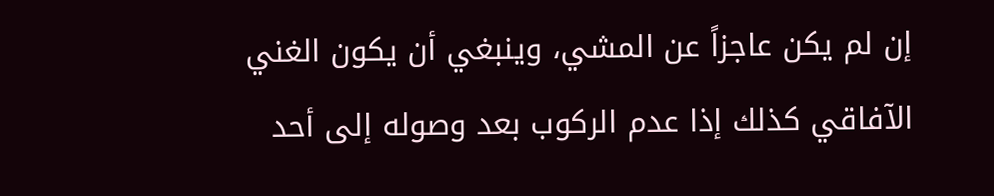إن لم يكن عاجزاً عن المشي، وينبغي أن يكون الغني الآفاقي كذلك إذا عدم الركوب بعد وصوله إلى أحد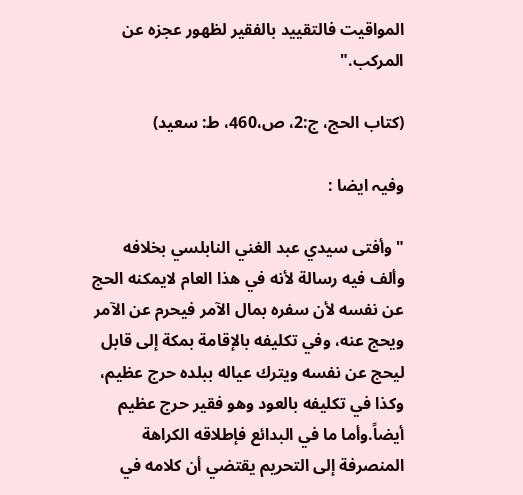المواقيت فالتقييد بالفقير لظهور عجزه عن المركب."

(كتاب الحج، ج:2، ص،460، ط: سعید)

وفیہ ایضا :

" وأفتى سيدي عبد الغني النابلسي بخلافه وألف فيه رسالة لأنه في هذا العام لايمكنه الحج عن نفسه لأن سفره بمال الآمر فيحرم عن الآمر ويحج عنه، وفي تكليفه بالإقامة بمكة إلى قابل ليحج عن نفسه ويترك عياله ببلده حرج عظيم، وكذا في تكليفه بالعود وهو فقير حرج عظيم أيضاً.وأما ما في البدائع فإطلاقه الكراهة المنصرفة إلى التحريم يقتضي أن كلامه في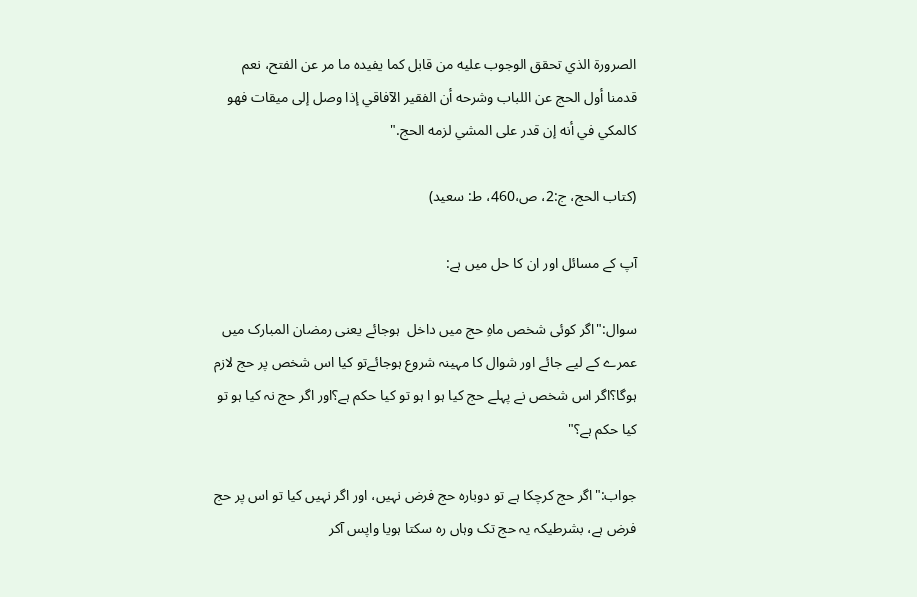الصرورة الذي تحقق الوجوب عليه من قابل كما يفيده ما مر عن الفتح، نعم قدمنا أول الحج عن اللباب وشرحه أن الفقير الآفاقي إذا وصل إلى ميقات فهو كالمكي في أنه إن قدر على المشي لزمه الحج."

(كتاب الحج، ج:2، ص،460، ط: سعید)

آپ کے مسائل اور ان کا حل میں ہے:

سوال:"اگر کوئی شخص ماہِ حج میں داخل  ہوجائے یعنی رمضان المبارک میں عمرے کے لیے جائے اور شوال کا مہینہ شروع ہوجائےتو کیا اس شخص پر حج لازم ہوگا؟اگر اس شخص نے پہلے حج کیا ہو ا ہو تو کیا حکم ہے؟اور اگر حج نہ کیا ہو تو کیا حکم ہے؟"

جواب:"اگر حج کرچکا ہے تو دوبارہ حج فرض نہیں، اور اگر نہیں کیا تو اس پر حج فرض ہے، بشرطیکہ یہ حج تک وہاں رہ سکتا ہویا واپس آکر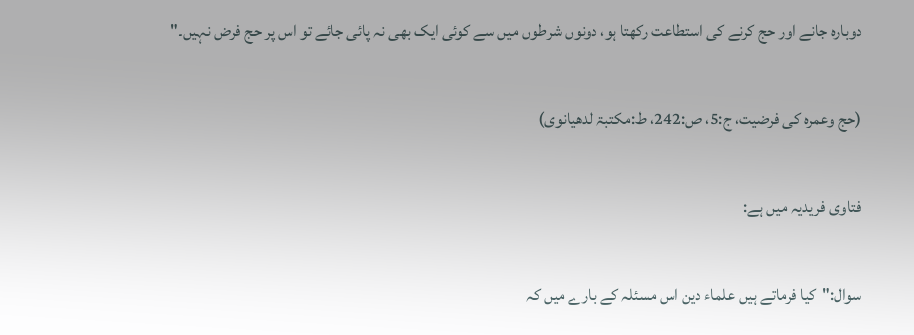دوبارہ جانے اور حج کرنے کی استطاعت رکھتا ہو، دونوں شرطوں میں سے کوئی ایک بھی نہ پائی جائے تو اس پر حج فرض نہیں۔"

(حج وعمرہ کی فرضیت، ج:5، ص:242، ط:مکتبۃ لدھیانوی)

فتاوی فریدیہ میں ہے:

سوال:"کیا فرماتے ہیں علماء دین اس مسئلہ کے بارے میں کہ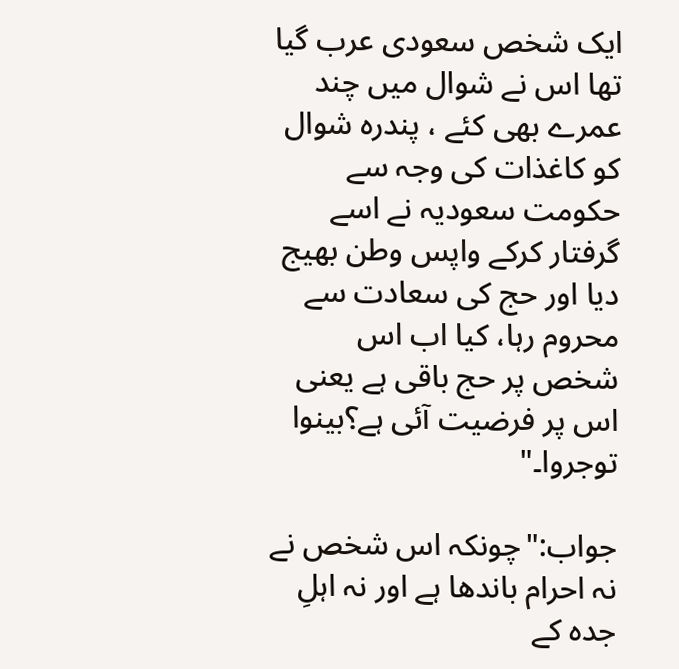ایک شخص سعودی عرب گیا تھا اس نے شوال میں چند عمرے بھی کئے ، پندرہ شوال کو کاغذات کی وجہ سے حکومت سعودیہ نے اسے گرفتار کرکے واپس وطن بھیج دیا اور حج کی سعادت سے محروم رہا، کیا اب اس شخص پر حج باقی ہے یعنی اس پر فرضیت آئی ہے؟بینوا توجروا۔"

جواب:"چونکہ اس شخص نے نہ احرام باندھا ہے اور نہ اہلِ جدہ کے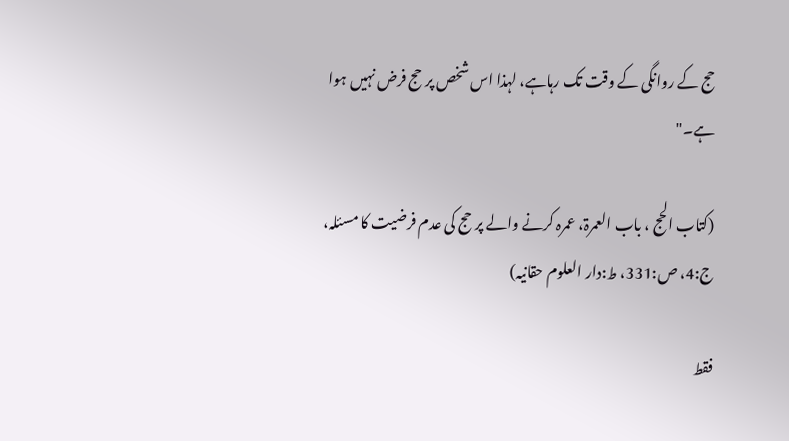حج کے روانگی کے وقت تک رہاہے، لہذا اس شخص پر حج فرض نہیں ہوا ہے۔"

(کتاب الحج ، باب العمرۃ، عمرہ کرنے والے پر حج کی عدم فرضیت کا مسئلہ، ج:4، ص:331، ط:دار العلوم حقانیہ)

فقط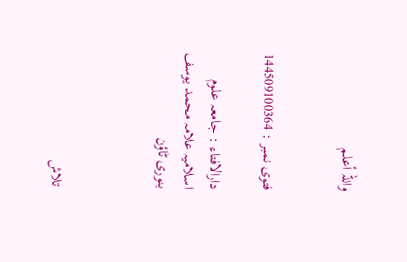واللہ أعلم


فتوی نمبر : 144509100364

دارالافتاء : جامعہ علوم اسلامیہ علامہ محمد یوسف بنوری ٹاؤن



تلاش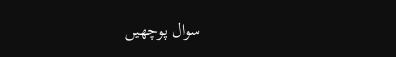سوال پوچھیں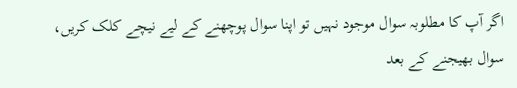اگر آپ کا مطلوبہ سوال موجود نہیں تو اپنا سوال پوچھنے کے لیے نیچے کلک کریں، سوال بھیجنے کے بعد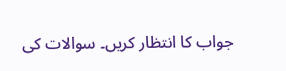جواب کا انتظار کریں۔ سوالات کی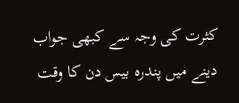کثرت کی وجہ سے کبھی جواب دینے میں پندرہ بیس دن کا وقت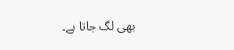بھی لگ جاتا ہے۔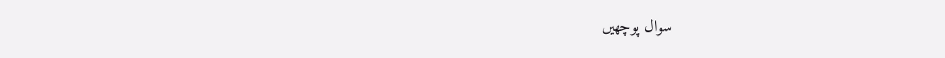سوال پوچھیں